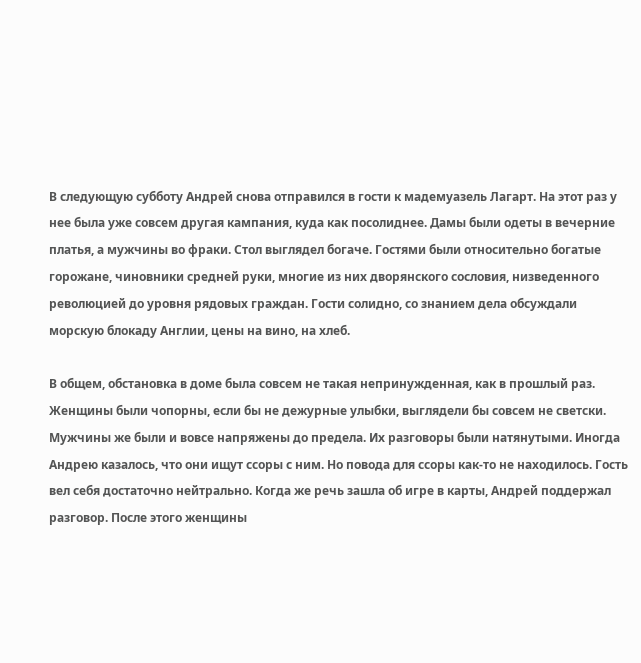В следующую субботу Андрей снова отправился в гости к мадемуазель Лагарт. На этот раз у нее была уже совсем другая кампания, куда как посолиднее. Дамы были одеты в вечерние платья, а мужчины во фраки. Стол выглядел богаче. Гостями были относительно богатые горожане, чиновники средней руки, многие из них дворянского сословия, низведенного революцией до уровня рядовых граждан. Гости солидно, со знанием дела обсуждали морскую блокаду Англии, цены на вино, на хлеб.

В общем, обстановка в доме была совсем не такая непринужденная, как в прошлый раз. Женщины были чопорны, если бы не дежурные улыбки, выглядели бы совсем не светски. Мужчины же были и вовсе напряжены до предела. Их разговоры были натянутыми. Иногда Андрею казалось, что они ищут ссоры с ним. Но повода для ссоры как-то не находилось. Гость вел себя достаточно нейтрально. Когда же речь зашла об игре в карты, Андрей поддержал разговор. После этого женщины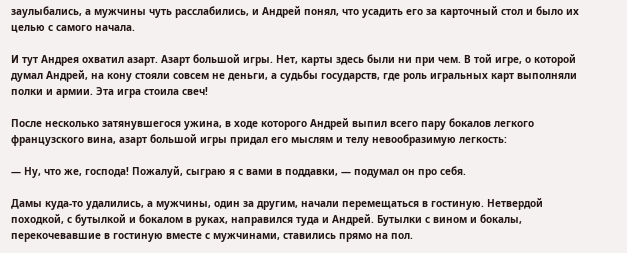заулыбались, а мужчины чуть расслабились, и Андрей понял, что усадить его за карточный стол и было их целью с самого начала.

И тут Андрея охватил азарт. Азарт большой игры. Нет, карты здесь были ни при чем. В той игре, о которой думал Андрей, на кону стояли совсем не деньги, а судьбы государств, где роль игральных карт выполняли полки и армии. Эта игра стоила свеч!

После несколько затянувшегося ужина, в ходе которого Андрей выпил всего пару бокалов легкого французского вина, азарт большой игры придал его мыслям и телу невообразимую легкость:

— Ну, что же, господа! Пожалуй, сыграю я с вами в поддавки, — подумал он про себя.

Дамы куда-то удалились, а мужчины, один за другим, начали перемещаться в гостиную. Нетвердой походкой, с бутылкой и бокалом в руках, направился туда и Андрей. Бутылки с вином и бокалы, перекочевавшие в гостиную вместе с мужчинами, ставились прямо на пол.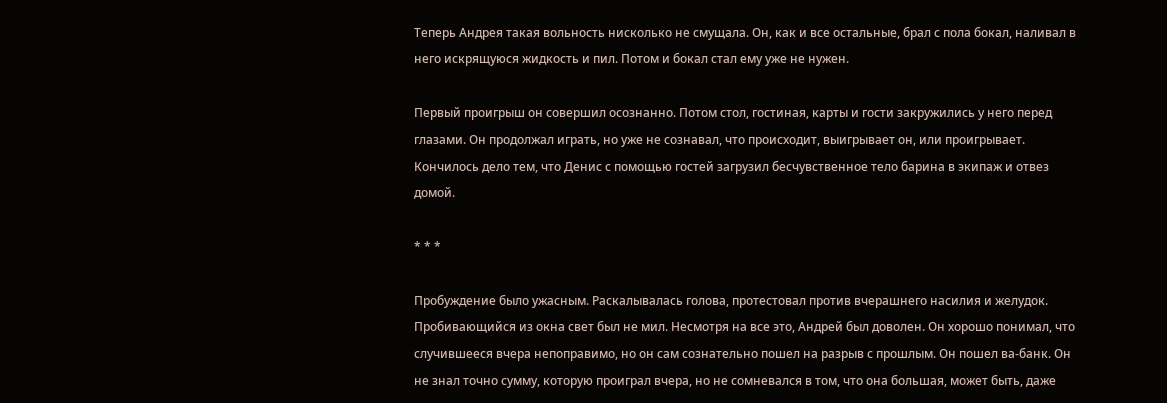Теперь Андрея такая вольность нисколько не смущала. Он, как и все остальные, брал с пола бокал, наливал в него искрящуюся жидкость и пил. Потом и бокал стал ему уже не нужен.

Первый проигрыш он совершил осознанно. Потом стол, гостиная, карты и гости закружились у него перед глазами. Он продолжал играть, но уже не сознавал, что происходит, выигрывает он, или проигрывает. Кончилось дело тем, что Денис с помощью гостей загрузил бесчувственное тело барина в экипаж и отвез домой.

* * *

Пробуждение было ужасным. Раскалывалась голова, протестовал против вчерашнего насилия и желудок. Пробивающийся из окна свет был не мил. Несмотря на все это, Андрей был доволен. Он хорошо понимал, что случившееся вчера непоправимо, но он сам сознательно пошел на разрыв с прошлым. Он пошел ва-банк. Он не знал точно сумму, которую проиграл вчера, но не сомневался в том, что она большая, может быть, даже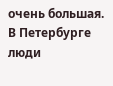очень большая. В Петербурге люди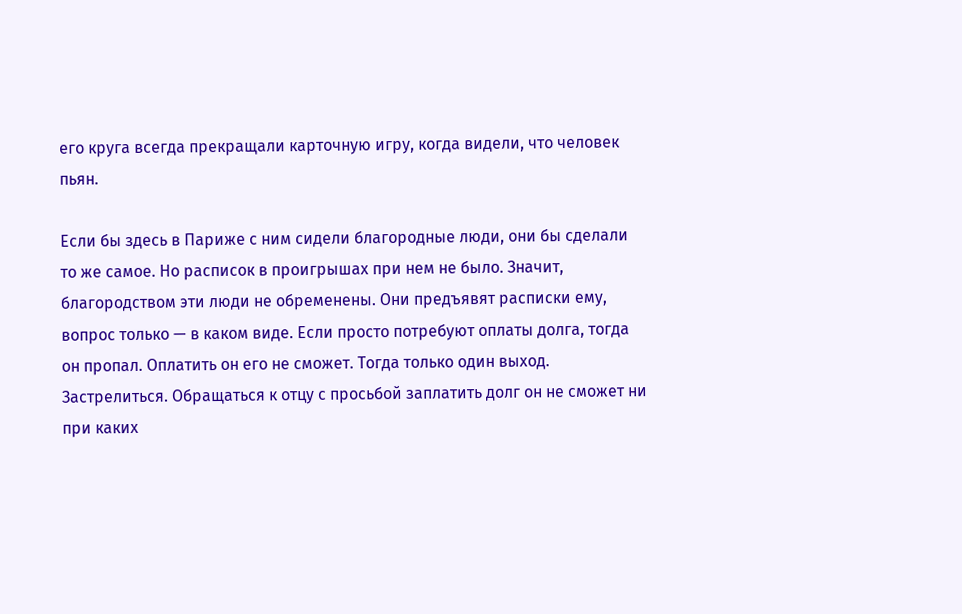его круга всегда прекращали карточную игру, когда видели, что человек пьян.

Если бы здесь в Париже с ним сидели благородные люди, они бы сделали то же самое. Но расписок в проигрышах при нем не было. Значит, благородством эти люди не обременены. Они предъявят расписки ему, вопрос только — в каком виде. Если просто потребуют оплаты долга, тогда он пропал. Оплатить он его не сможет. Тогда только один выход. Застрелиться. Обращаться к отцу с просьбой заплатить долг он не сможет ни при каких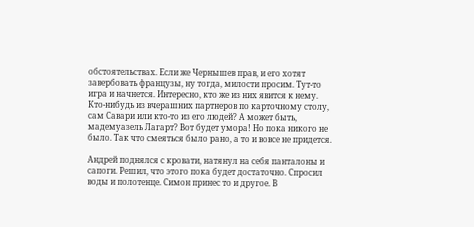обстоятельствах. Если же Чернышев прав, и его хотят завербовать французы, ну тогда, милости просим. Тут-то игра и начнется. Интересно, кто же из них явится к нему. Кто-нибудь из вчерашних партнеров по карточному столу, сам Савари или кто-то из его людей? А может быть, мадемуазель Лагарт? Вот будет умора! Но пока никого не было. Так что смеяться было рано, а то и вовсе не придется.

Андрей поднялся с кровати, натянул на себя панталоны и сапоги. Решил, что этого пока будет достаточно. Спросил воды и полотенце. Симон принес то и другое. В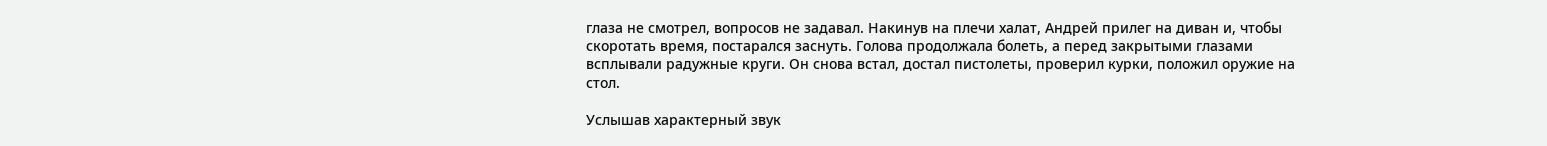глаза не смотрел, вопросов не задавал. Накинув на плечи халат, Андрей прилег на диван и, чтобы скоротать время, постарался заснуть. Голова продолжала болеть, а перед закрытыми глазами всплывали радужные круги. Он снова встал, достал пистолеты, проверил курки, положил оружие на стол.

Услышав характерный звук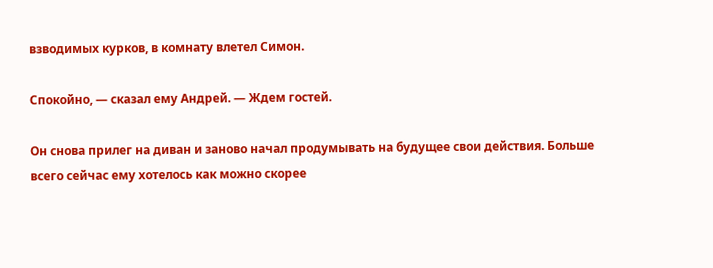взводимых курков, в комнату влетел Симон.

Спокойно, — сказал ему Андрей. — Ждем гостей.

Он снова прилег на диван и заново начал продумывать на будущее свои действия. Больше всего сейчас ему хотелось как можно скорее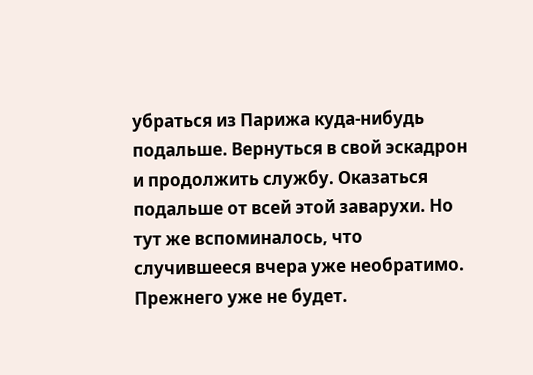убраться из Парижа куда-нибудь подальше. Вернуться в свой эскадрон и продолжить службу. Оказаться подальше от всей этой заварухи. Но тут же вспоминалось, что случившееся вчера уже необратимо. Прежнего уже не будет.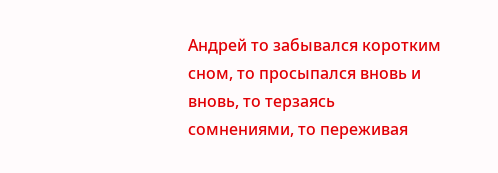Андрей то забывался коротким сном, то просыпался вновь и вновь, то терзаясь сомнениями, то переживая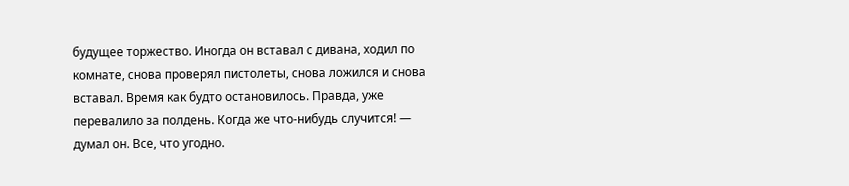будущее торжество. Иногда он вставал с дивана, ходил по комнате, снова проверял пистолеты, снова ложился и снова вставал. Время как будто остановилось. Правда, уже перевалило за полдень. Когда же что-нибудь случится! — думал он. Все, что угодно.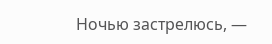Ночью застрелюсь, —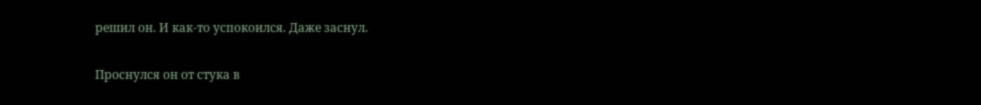решил он. И как-то успокоился. Даже заснул.

Проснулся он от стука в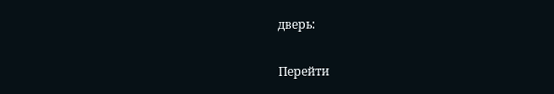дверь:

Перейти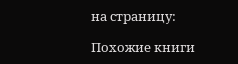на страницу:

Похожие книги